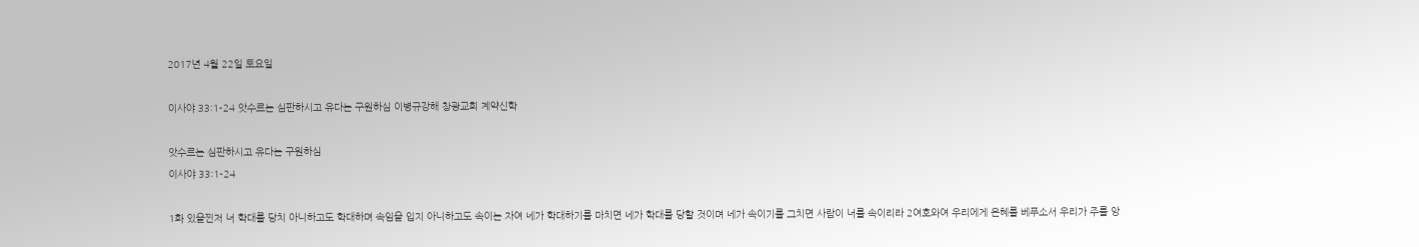2017년 4월 22일 토요일

이사야 33:1-24 앗수르는 심판하시고 유다는 구원하심 이병규강해 창광교회 계약신학

앗수르는 심판하시고 유다는 구원하심
이사야 33:1-24

1화 있을찐저 너 학대를 당치 아니하고도 학대하며 속임을 입지 아니하고도 속이는 자여 네가 학대하기를 마치면 네가 학대를 당할 것이며 네가 속이기를 그치면 사람이 너를 속이리라 2여호와여 우리에게 은혜를 베푸소서 우리가 주를 앙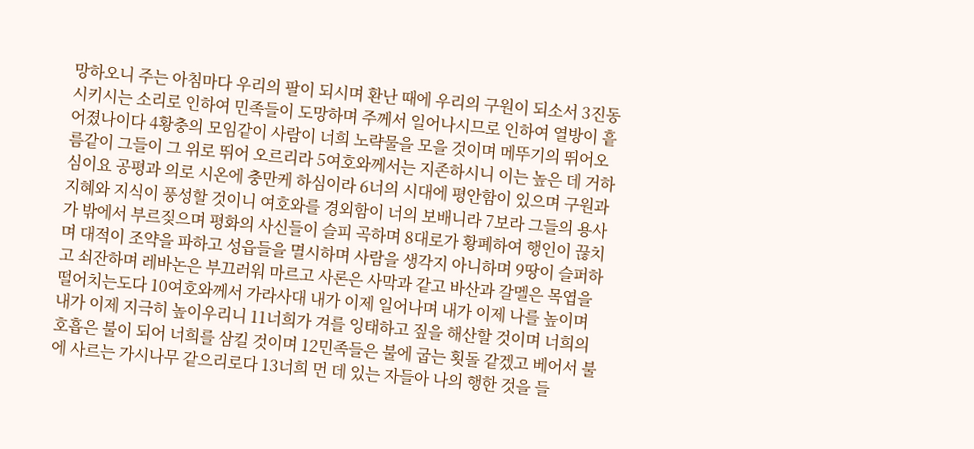망하오니 주는 아침마다 우리의 팔이 되시며 환난 때에 우리의 구원이 되소서 3진동시키시는 소리로 인하여 민족들이 도망하며 주께서 일어나시므로 인하여 열방이 흩어졌나이다 4황충의 모임같이 사람이 너희 노략물을 모을 것이며 메뚜기의 뛰어오름같이 그들이 그 위로 뛰어 오르리라 5여호와께서는 지존하시니 이는 높은 데 거하심이요 공평과 의로 시온에 충만케 하심이라 6너의 시대에 평안함이 있으며 구원과 지혜와 지식이 풍성할 것이니 여호와를 경외함이 너의 보배니라 7보라 그들의 용사가 밖에서 부르짖으며 평화의 사신들이 슬피 곡하며 8대로가 황폐하여 행인이 끊치며 대적이 조약을 파하고 성읍들을 멸시하며 사람을 생각지 아니하며 9땅이 슬퍼하고 쇠잔하며 레바논은 부끄러워 마르고 사론은 사막과 같고 바산과 갈멜은 목엽을 떨어치는도다 10여호와께서 가라사대 내가 이제 일어나며 내가 이제 나를 높이며 내가 이제 지극히 높이우리니 11너희가 겨를 잉태하고 짚을 해산할 것이며 너희의 호흡은 불이 되어 너희를 삼킬 것이며 12민족들은 불에 굽는 횟돌 같겠고 베어서 불에 사르는 가시나무 같으리로다 13너희 먼 데 있는 자들아 나의 행한 것을 들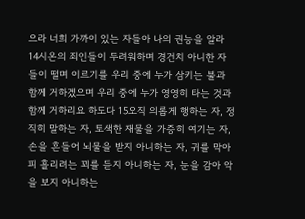으라 너희 가까이 있는 자들아 나의 권능을 알라 14시온의 죄인들이 두려워하며 경건치 아니한 자들이 떨며 이르기를 우리 중에 누가 삼키는 불과 함께 거하겠으며 우리 중에 누가 영영히 타는 것과 함께 거하리요 하도다 15오직 의롭게 행하는 자, 정직히 말하는 자, 토색한 재물을 가증히 여기는 자, 손을 흔들어 뇌물을 받지 아니하는 자, 귀를 막아 피 흘리려는 꾀를 듣지 아니하는 자, 눈을 감아 악을 보지 아니하는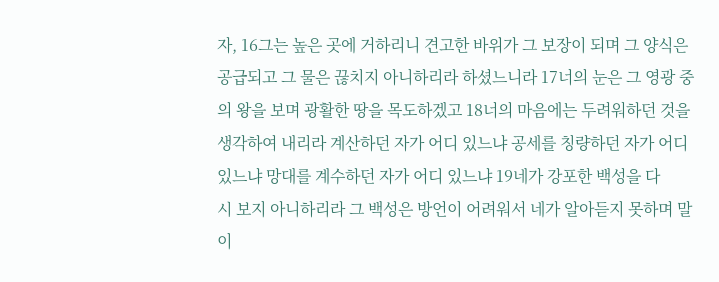자, 16그는 높은 곳에 거하리니 견고한 바위가 그 보장이 되며 그 양식은 공급되고 그 물은 끊치지 아니하리라 하셨느니라 17너의 눈은 그 영광 중의 왕을 보며 광활한 땅을 목도하겠고 18너의 마음에는 두려워하던 것을 생각하여 내리라 계산하던 자가 어디 있느냐 공세를 칭량하던 자가 어디 있느냐 망대를 계수하던 자가 어디 있느냐 19네가 강포한 백성을 다
시 보지 아니하리라 그 백성은 방언이 어려워서 네가 알아듣지 못하며 말이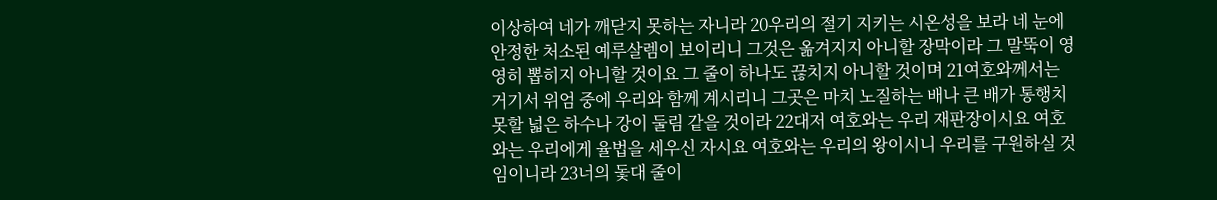이상하여 네가 깨닫지 못하는 자니라 20우리의 절기 지키는 시온성을 보라 네 눈에 안정한 처소된 예루살렘이 보이리니 그것은 옮겨지지 아니할 장막이라 그 말뚝이 영영히 뽑히지 아니할 것이요 그 줄이 하나도 끊치지 아니할 것이며 21여호와께서는 거기서 위엄 중에 우리와 함께 계시리니 그곳은 마치 노질하는 배나 큰 배가 통행치 못할 넓은 하수나 강이 둘림 같을 것이라 22대저 여호와는 우리 재판장이시요 여호와는 우리에게 율법을 세우신 자시요 여호와는 우리의 왕이시니 우리를 구원하실 것임이니라 23너의 돛대 줄이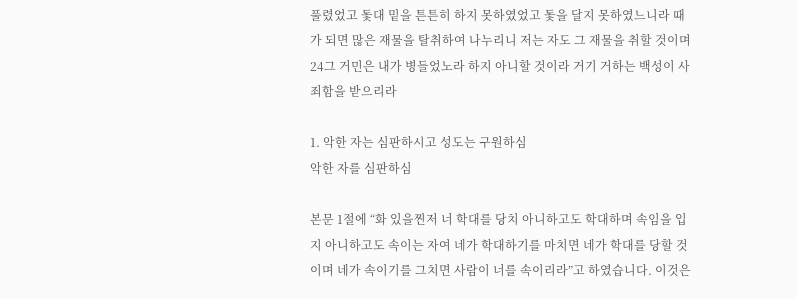풀렸었고 돛대 밑을 튼튼히 하지 못하였었고 돛을 달지 못하였느니라 때가 되면 많은 재물을 탈취하여 나누리니 저는 자도 그 재물을 취할 것이며 24그 거민은 내가 병들었노라 하지 아니할 것이라 거기 거하는 백성이 사죄함을 받으리라

1. 악한 자는 심판하시고 성도는 구원하심
악한 자를 심판하심

본문 1절에 “화 있을찐저 너 학대를 당치 아니하고도 학대하며 속임을 입지 아니하고도 속이는 자여 네가 학대하기를 마치면 네가 학대를 당할 것이며 네가 속이기를 그치면 사람이 너를 속이리라”고 하였습니다. 이것은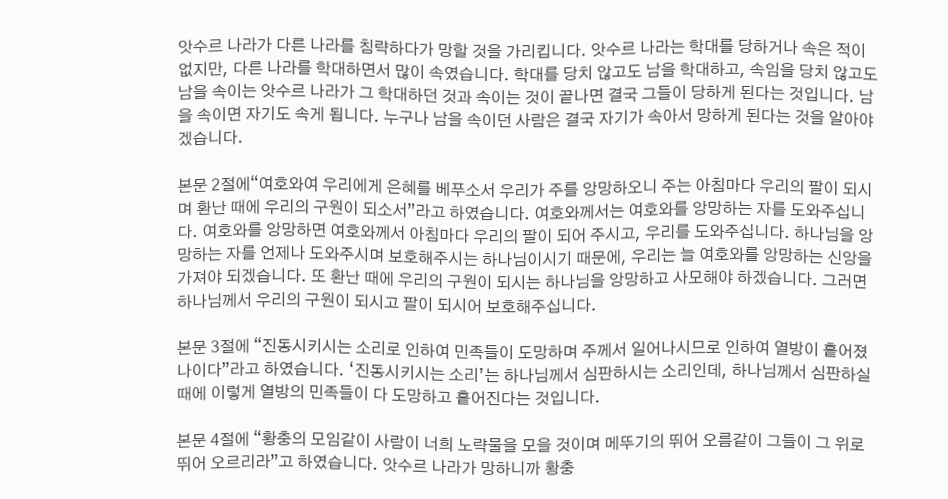앗수르 나라가 다른 나라를 침략하다가 망할 것을 가리킵니다. 앗수르 나라는 학대를 당하거나 속은 적이 없지만, 다른 나라를 학대하면서 많이 속였습니다. 학대를 당치 않고도 남을 학대하고, 속임을 당치 않고도 남을 속이는 앗수르 나라가 그 학대하던 것과 속이는 것이 끝나면 결국 그들이 당하게 된다는 것입니다. 남을 속이면 자기도 속게 됩니다. 누구나 남을 속이던 사람은 결국 자기가 속아서 망하게 된다는 것을 알아야겠습니다.

본문 2절에“여호와여 우리에게 은혜를 베푸소서 우리가 주를 앙망하오니 주는 아침마다 우리의 팔이 되시며 환난 때에 우리의 구원이 되소서”라고 하였습니다. 여호와께서는 여호와를 앙망하는 자를 도와주십니다. 여호와를 앙망하면 여호와께서 아침마다 우리의 팔이 되어 주시고, 우리를 도와주십니다. 하나님을 앙망하는 자를 언제나 도와주시며 보호해주시는 하나님이시기 때문에, 우리는 늘 여호와를 앙망하는 신앙을 가져야 되겠습니다. 또 환난 때에 우리의 구원이 되시는 하나님을 앙망하고 사모해야 하겠습니다. 그러면 하나님께서 우리의 구원이 되시고 팔이 되시어 보호해주십니다.

본문 3절에 “진동시키시는 소리로 인하여 민족들이 도망하며 주께서 일어나시므로 인하여 열방이 흩어졌나이다”라고 하였습니다. ‘진동시키시는 소리’는 하나님께서 심판하시는 소리인데, 하나님께서 심판하실 때에 이렇게 열방의 민족들이 다 도망하고 흩어진다는 것입니다.

본문 4절에 “황충의 모임같이 사람이 너희 노략물을 모을 것이며 메뚜기의 뛰어 오름같이 그들이 그 위로 뛰어 오르리라”고 하였습니다. 앗수르 나라가 망하니까 황충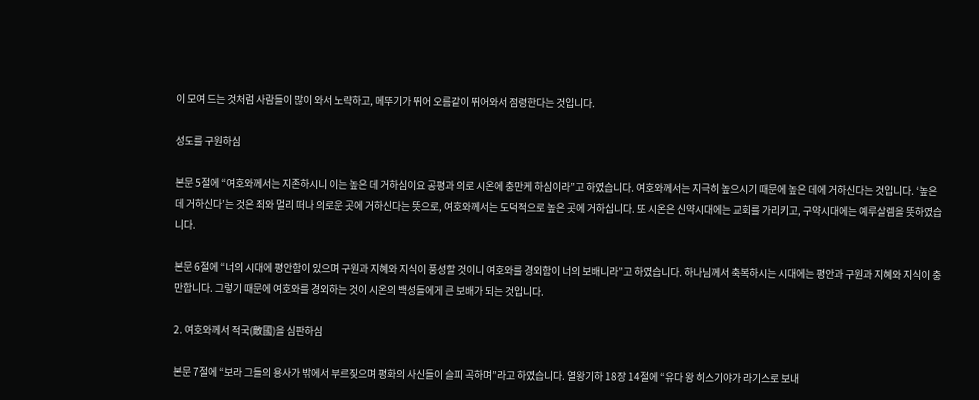이 모여 드는 것처럼 사람들이 많이 와서 노략하고, 메뚜기가 뛰어 오름같이 뛰어와서 점령한다는 것입니다.

성도를 구원하심

본문 5절에 “여호와께서는 지존하시니 이는 높은 데 거하심이요 공평과 의로 시온에 충만케 하심이라”고 하였습니다. 여호와께서는 지극히 높으시기 때문에 높은 데에 거하신다는 것입니다. ‘높은 데 거하신다’는 것은 죄와 멀리 떠나 의로운 곳에 거하신다는 뜻으로, 여호와께서는 도덕적으로 높은 곳에 거하십니다. 또 시온은 신약시대에는 교회를 가리키고, 구약시대에는 예루살렘을 뜻하였습니다.

본문 6절에 “너의 시대에 평안함이 있으며 구원과 지혜와 지식이 풍성할 것이니 여호와를 경외함이 너의 보배니라”고 하였습니다. 하나님께서 축복하시는 시대에는 평안과 구원과 지혜와 지식이 충만합니다. 그렇기 때문에 여호와를 경외하는 것이 시온의 백성들에게 큰 보배가 되는 것입니다.

2. 여호와께서 적국(敵國)을 심판하심

본문 7절에 “보라 그들의 용사가 밖에서 부르짖으며 평화의 사신들이 슬피 곡하며”라고 하였습니다. 열왕기하 18장 14절에 “유다 왕 히스기야가 라기스로 보내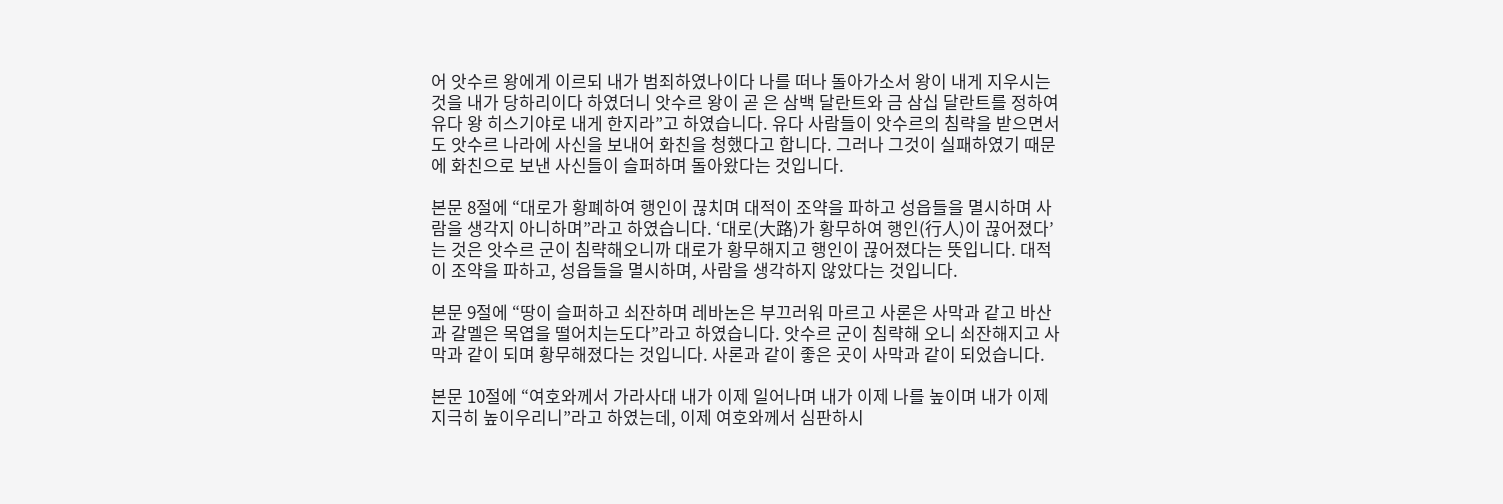어 앗수르 왕에게 이르되 내가 범죄하였나이다 나를 떠나 돌아가소서 왕이 내게 지우시는 것을 내가 당하리이다 하였더니 앗수르 왕이 곧 은 삼백 달란트와 금 삼십 달란트를 정하여 유다 왕 히스기야로 내게 한지라”고 하였습니다. 유다 사람들이 앗수르의 침략을 받으면서도 앗수르 나라에 사신을 보내어 화친을 청했다고 합니다. 그러나 그것이 실패하였기 때문에 화친으로 보낸 사신들이 슬퍼하며 돌아왔다는 것입니다.

본문 8절에 “대로가 황폐하여 행인이 끊치며 대적이 조약을 파하고 성읍들을 멸시하며 사람을 생각지 아니하며”라고 하였습니다. ‘대로(大路)가 황무하여 행인(行人)이 끊어졌다’는 것은 앗수르 군이 침략해오니까 대로가 황무해지고 행인이 끊어졌다는 뜻입니다. 대적이 조약을 파하고, 성읍들을 멸시하며, 사람을 생각하지 않았다는 것입니다.

본문 9절에 “땅이 슬퍼하고 쇠잔하며 레바논은 부끄러워 마르고 사론은 사막과 같고 바산과 갈멜은 목엽을 떨어치는도다”라고 하였습니다. 앗수르 군이 침략해 오니 쇠잔해지고 사막과 같이 되며 황무해졌다는 것입니다. 사론과 같이 좋은 곳이 사막과 같이 되었습니다.

본문 10절에 “여호와께서 가라사대 내가 이제 일어나며 내가 이제 나를 높이며 내가 이제 지극히 높이우리니”라고 하였는데, 이제 여호와께서 심판하시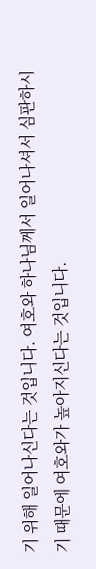기 위해 일어나신다는 것입니다. 여호와 하나님께서 일어나셔서 심판하시기 때문에 여호와가 높아지신다는 것입니다.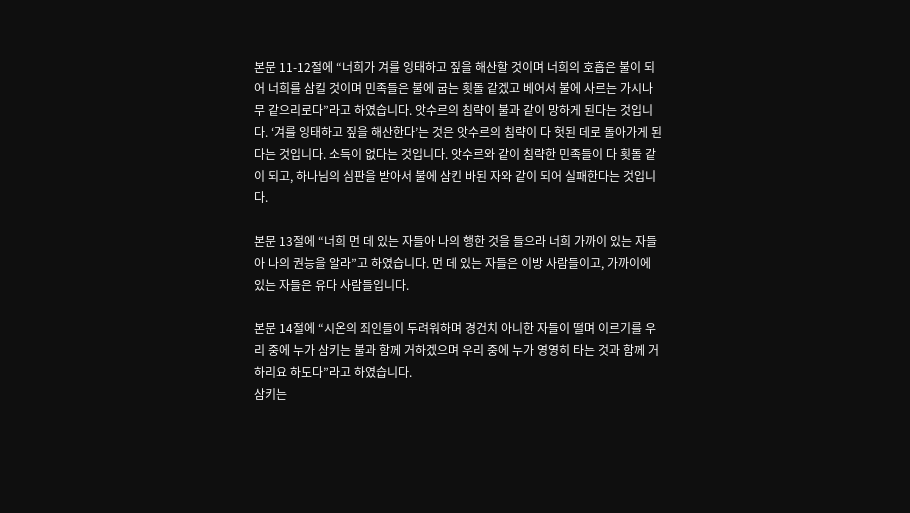본문 11-12절에 “너희가 겨를 잉태하고 짚을 해산할 것이며 너희의 호흡은 불이 되어 너희를 삼킬 것이며 민족들은 불에 굽는 횟돌 같겠고 베어서 불에 사르는 가시나무 같으리로다”라고 하였습니다. 앗수르의 침략이 불과 같이 망하게 된다는 것입니다. ‘겨를 잉태하고 짚을 해산한다’는 것은 앗수르의 침략이 다 헛된 데로 돌아가게 된다는 것입니다. 소득이 없다는 것입니다. 앗수르와 같이 침략한 민족들이 다 횟돌 같이 되고, 하나님의 심판을 받아서 불에 삼킨 바된 자와 같이 되어 실패한다는 것입니다.

본문 13절에 “너희 먼 데 있는 자들아 나의 행한 것을 들으라 너희 가까이 있는 자들아 나의 권능을 알라”고 하였습니다. 먼 데 있는 자들은 이방 사람들이고, 가까이에 있는 자들은 유다 사람들입니다.

본문 14절에 “시온의 죄인들이 두려워하며 경건치 아니한 자들이 떨며 이르기를 우리 중에 누가 삼키는 불과 함께 거하겠으며 우리 중에 누가 영영히 타는 것과 함께 거하리요 하도다”라고 하였습니다.
삼키는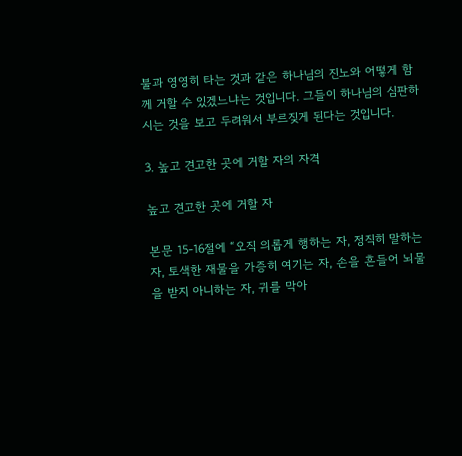불과 영영히 타는 것과 같은 하나님의 진노와 어떻게 함께 거할 수 있겠느냐는 것입니다. 그들이 하나님의 심판하시는 것을 보고 두려워서 부르짖게 된다는 것입니다.

3. 높고 견고한 곳에 거할 자의 자격

높고 견고한 곳에 거할 자

본문 15-16절에 “오직 의롭게 행하는 자, 정직히 말하는 자, 토색한 재물을 가증히 여기는 자, 손을 흔들어 뇌물을 받지 아니하는 자, 귀를 막아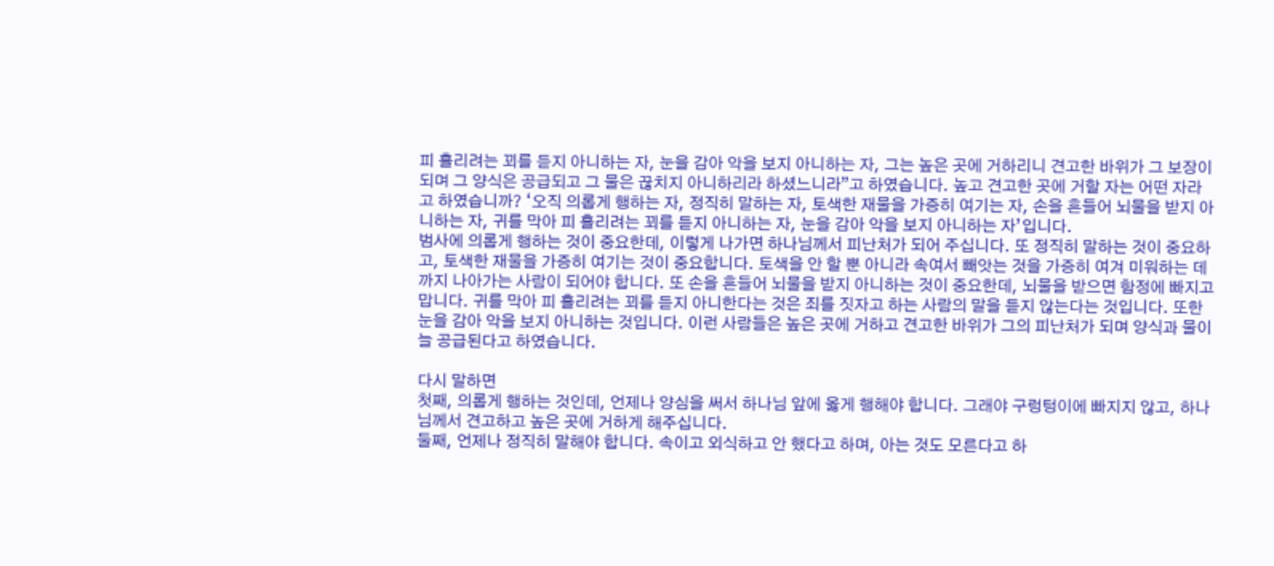피 흘리려는 꾀를 듣지 아니하는 자, 눈을 감아 악을 보지 아니하는 자, 그는 높은 곳에 거하리니 견고한 바위가 그 보장이 되며 그 양식은 공급되고 그 물은 끊치지 아니하리라 하셨느니라”고 하였습니다. 높고 견고한 곳에 거할 자는 어떤 자라고 하였습니까? ‘오직 의롭게 행하는 자, 정직히 말하는 자, 토색한 재물을 가증히 여기는 자, 손을 흔들어 뇌물을 받지 아니하는 자, 귀를 막아 피 흘리려는 꾀를 듣지 아니하는 자, 눈을 감아 악을 보지 아니하는 자’입니다.
범사에 의롭게 행하는 것이 중요한데, 이렇게 나가면 하나님께서 피난처가 되어 주십니다. 또 정직히 말하는 것이 중요하고, 토색한 재물을 가증히 여기는 것이 중요합니다. 토색을 안 할 뿐 아니라 속여서 빼앗는 것을 가증히 여겨 미워하는 데까지 나아가는 사람이 되어야 합니다. 또 손을 흔들어 뇌물을 받지 아니하는 것이 중요한데, 뇌물을 받으면 함정에 빠지고 맙니다. 귀를 막아 피 흘리려는 꾀를 듣지 아니한다는 것은 죄를 짓자고 하는 사람의 말을 듣지 않는다는 것입니다. 또한 눈을 감아 악을 보지 아니하는 것입니다. 이런 사람들은 높은 곳에 거하고 견고한 바위가 그의 피난처가 되며 양식과 물이 늘 공급된다고 하였습니다.

다시 말하면
첫째, 의롭게 행하는 것인데, 언제나 양심을 써서 하나님 앞에 옳게 행해야 합니다. 그래야 구렁텅이에 빠지지 않고, 하나님께서 견고하고 높은 곳에 거하게 해주십니다.
둘째, 언제나 정직히 말해야 합니다. 속이고 외식하고 안 했다고 하며, 아는 것도 모른다고 하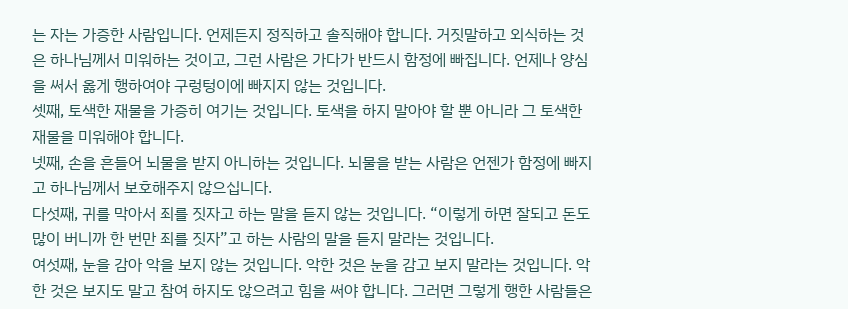는 자는 가증한 사람입니다. 언제든지 정직하고 솔직해야 합니다. 거짓말하고 외식하는 것은 하나님께서 미워하는 것이고, 그런 사람은 가다가 반드시 함정에 빠집니다. 언제나 양심을 써서 옳게 행하여야 구렁텅이에 빠지지 않는 것입니다.
셋째, 토색한 재물을 가증히 여기는 것입니다. 토색을 하지 말아야 할 뿐 아니라 그 토색한 재물을 미워해야 합니다.
넷째, 손을 흔들어 뇌물을 받지 아니하는 것입니다. 뇌물을 받는 사람은 언젠가 함정에 빠지고 하나님께서 보호해주지 않으십니다.
다섯째, 귀를 막아서 죄를 짓자고 하는 말을 듣지 않는 것입니다. “이렇게 하면 잘되고 돈도 많이 버니까 한 번만 죄를 짓자”고 하는 사람의 말을 듣지 말라는 것입니다.
여섯째, 눈을 감아 악을 보지 않는 것입니다. 악한 것은 눈을 감고 보지 말라는 것입니다. 악한 것은 보지도 말고 참여 하지도 않으려고 힘을 써야 합니다. 그러면 그렇게 행한 사람들은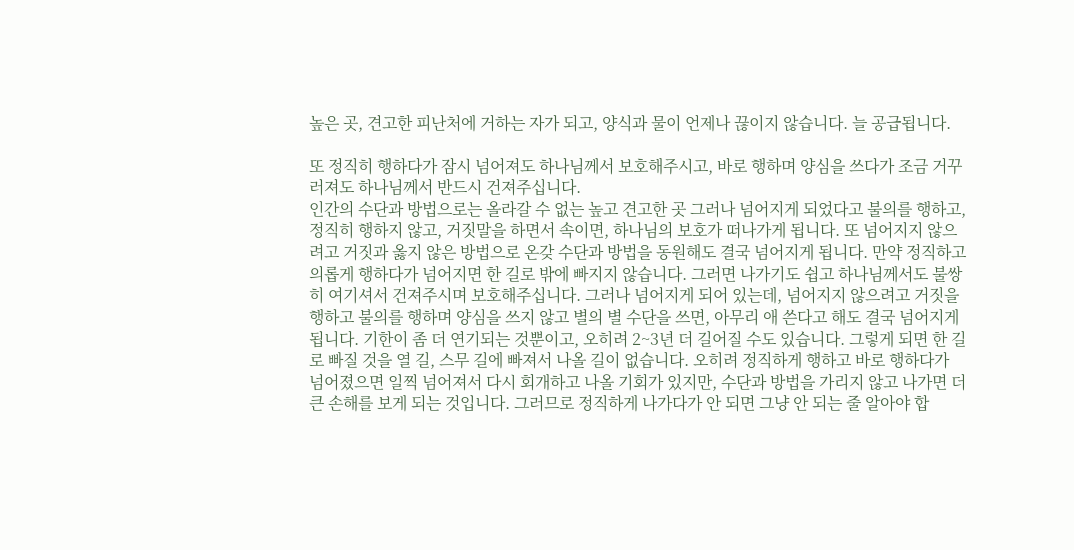높은 곳, 견고한 피난처에 거하는 자가 되고, 양식과 물이 언제나 끊이지 않습니다. 늘 공급됩니다.

또 정직히 행하다가 잠시 넘어져도 하나님께서 보호해주시고, 바로 행하며 양심을 쓰다가 조금 거꾸러져도 하나님께서 반드시 건져주십니다.
인간의 수단과 방법으로는 올라갈 수 없는 높고 견고한 곳 그러나 넘어지게 되었다고 불의를 행하고, 정직히 행하지 않고, 거짓말을 하면서 속이면, 하나님의 보호가 떠나가게 됩니다. 또 넘어지지 않으려고 거짓과 옳지 않은 방법으로 온갖 수단과 방법을 동원해도 결국 넘어지게 됩니다. 만약 정직하고 의롭게 행하다가 넘어지면 한 길로 밖에 빠지지 않습니다. 그러면 나가기도 쉽고 하나님께서도 불쌍히 여기셔서 건져주시며 보호해주십니다. 그러나 넘어지게 되어 있는데, 넘어지지 않으려고 거짓을 행하고 불의를 행하며 양심을 쓰지 않고 별의 별 수단을 쓰면, 아무리 애 쓴다고 해도 결국 넘어지게 됩니다. 기한이 좀 더 연기되는 것뿐이고, 오히려 2~3년 더 길어질 수도 있습니다. 그렇게 되면 한 길로 빠질 것을 열 길, 스무 길에 빠져서 나올 길이 없습니다. 오히려 정직하게 행하고 바로 행하다가 넘어졌으면 일찍 넘어져서 다시 회개하고 나올 기회가 있지만, 수단과 방법을 가리지 않고 나가면 더 큰 손해를 보게 되는 것입니다. 그러므로 정직하게 나가다가 안 되면 그냥 안 되는 줄 알아야 합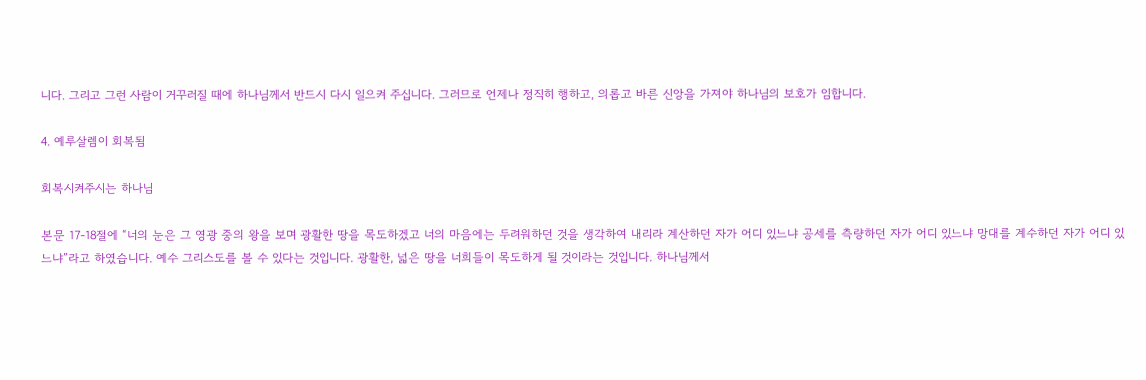니다. 그리고 그런 사람이 거꾸러질 때에 하나님께서 반드시 다시 일으켜 주십니다. 그러므로 언제나 정직히 행하고, 의롭고 바른 신앙을 가져야 하나님의 보호가 임합니다.

4. 예루살렘이 회복됨

회복시켜주시는 하나님

본문 17-18절에 “너의 눈은 그 영광 중의 왕을 보며 광활한 땅을 목도하겠고 너의 마음에는 두려워하던 것을 생각하여 내리라 계산하던 자가 어디 있느냐 공세를 측량하던 자가 어디 있느냐 망대를 계수하던 자가 어디 있느냐”라고 하였습니다. 예수 그리스도를 볼 수 있다는 것입니다. 광활한, 넓은 땅을 너희들이 목도하게 될 것이라는 것입니다. 하나님께서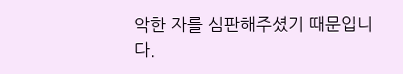악한 자를 심판해주셨기 때문입니다.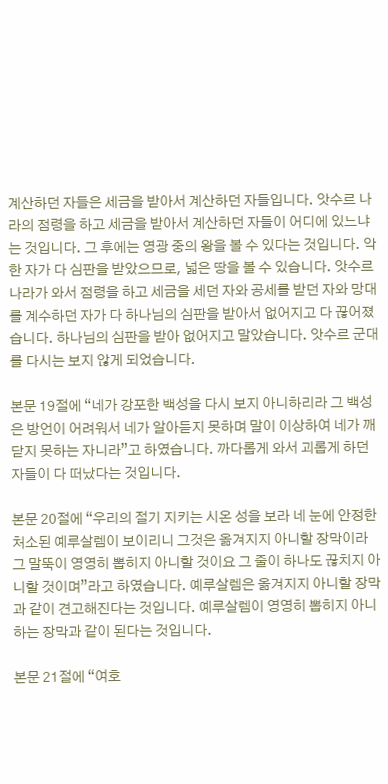계산하던 자들은 세금을 받아서 계산하던 자들입니다. 앗수르 나라의 점령을 하고 세금을 받아서 계산하던 자들이 어디에 있느냐는 것입니다. 그 후에는 영광 중의 왕을 볼 수 있다는 것입니다. 악한 자가 다 심판을 받았으므로, 넓은 땅을 볼 수 있습니다. 앗수르 나라가 와서 점령을 하고 세금을 세던 자와 공세를 받던 자와 망대를 계수하던 자가 다 하나님의 심판을 받아서 없어지고 다 끊어졌습니다. 하나님의 심판을 받아 없어지고 말았습니다. 앗수르 군대를 다시는 보지 않게 되었습니다.

본문 19절에 “네가 강포한 백성을 다시 보지 아니하리라 그 백성은 방언이 어려워서 네가 알아듣지 못하며 말이 이상하여 네가 깨닫지 못하는 자니라”고 하였습니다. 까다롭게 와서 괴롭게 하던 자들이 다 떠났다는 것입니다.

본문 20절에 “우리의 절기 지키는 시온 성을 보라 네 눈에 안정한 처소된 예루살렘이 보이리니 그것은 옮겨지지 아니할 장막이라 그 말뚝이 영영히 뽑히지 아니할 것이요 그 줄이 하나도 끊치지 아니할 것이며”라고 하였습니다. 예루살렘은 옮겨지지 아니할 장막과 같이 견고해진다는 것입니다. 예루살렘이 영영히 뽑히지 아니하는 장막과 같이 된다는 것입니다.

본문 21절에 “여호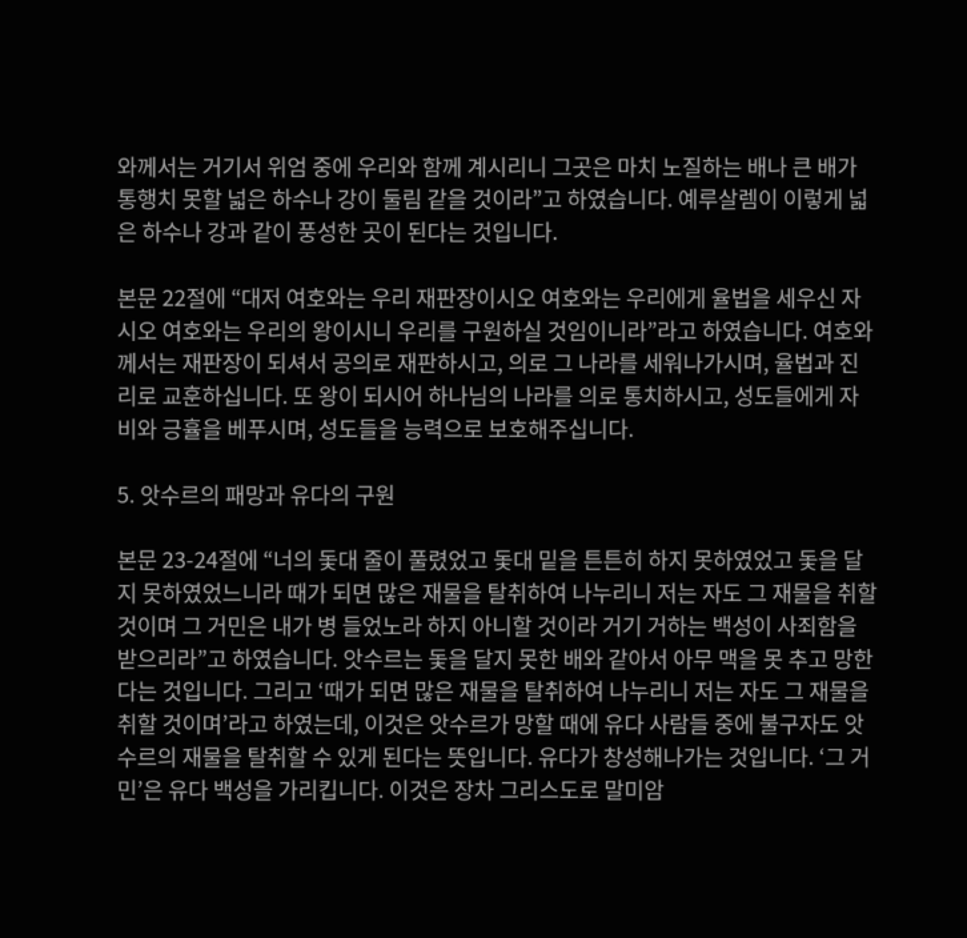와께서는 거기서 위엄 중에 우리와 함께 계시리니 그곳은 마치 노질하는 배나 큰 배가 통행치 못할 넓은 하수나 강이 둘림 같을 것이라”고 하였습니다. 예루살렘이 이렇게 넓은 하수나 강과 같이 풍성한 곳이 된다는 것입니다.

본문 22절에 “대저 여호와는 우리 재판장이시오 여호와는 우리에게 율법을 세우신 자시오 여호와는 우리의 왕이시니 우리를 구원하실 것임이니라”라고 하였습니다. 여호와께서는 재판장이 되셔서 공의로 재판하시고, 의로 그 나라를 세워나가시며, 율법과 진리로 교훈하십니다. 또 왕이 되시어 하나님의 나라를 의로 통치하시고, 성도들에게 자비와 긍휼을 베푸시며, 성도들을 능력으로 보호해주십니다.

5. 앗수르의 패망과 유다의 구원

본문 23-24절에 “너의 돛대 줄이 풀렸었고 돛대 밑을 튼튼히 하지 못하였었고 돛을 달지 못하였었느니라 때가 되면 많은 재물을 탈취하여 나누리니 저는 자도 그 재물을 취할 것이며 그 거민은 내가 병 들었노라 하지 아니할 것이라 거기 거하는 백성이 사죄함을 받으리라”고 하였습니다. 앗수르는 돛을 달지 못한 배와 같아서 아무 맥을 못 추고 망한다는 것입니다. 그리고 ‘때가 되면 많은 재물을 탈취하여 나누리니 저는 자도 그 재물을 취할 것이며’라고 하였는데, 이것은 앗수르가 망할 때에 유다 사람들 중에 불구자도 앗수르의 재물을 탈취할 수 있게 된다는 뜻입니다. 유다가 창성해나가는 것입니다. ‘그 거민’은 유다 백성을 가리킵니다. 이것은 장차 그리스도로 말미암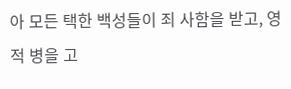아 모든 택한 백성들이 죄 사함을 받고, 영적 병을 고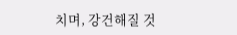치며, 강건해질 것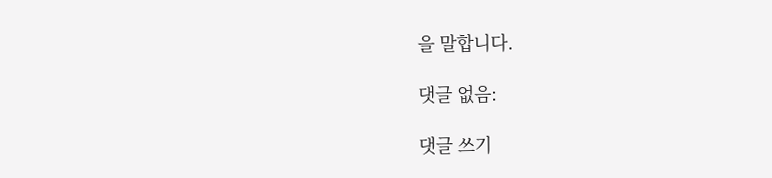을 말합니다.

댓글 없음:

댓글 쓰기